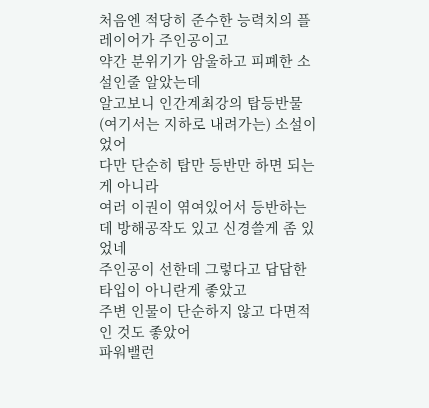처음엔 적당히 준수한 능력치의 플레이어가 주인공이고
약간 분위기가 암울하고 피폐한 소설인줄 알았는데
알고보니 인간계최강의 탑등반물(여기서는 지하로 내려가는) 소설이었어
다만 단순히 탑만 등반만 하면 되는게 아니라
여러 이권이 엮여있어서 등반하는데 방해공작도 있고 신경쓸게 좀 있었네
주인공이 선한데 그렇다고 답답한 타입이 아니란게 좋았고
주변 인물이 단순하지 않고 다면적인 것도 좋았어
파워밸런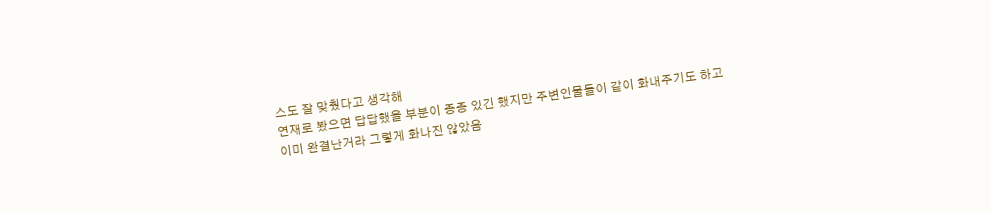스도 잘 맞췄다고 생각해
연재로 봤으면 답답했을 부분이 종종 있긴 했지만 주변인물들이 같이 화내주기도 하고
이미 완결난거라 그렇게 화나진 않았음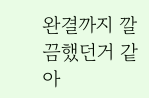완결까지 깔끔했던거 같아